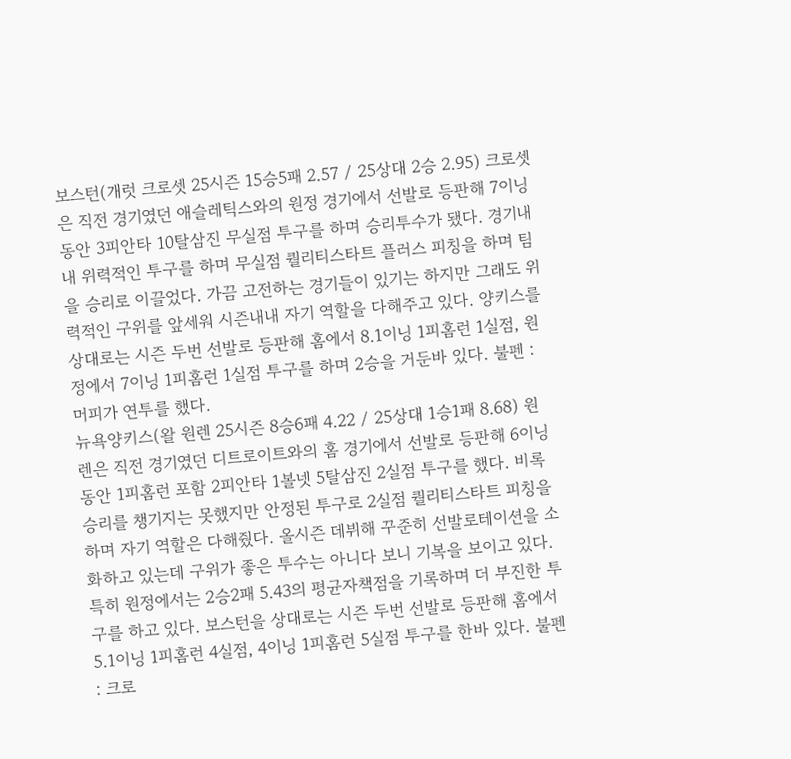보스턴(개럿 크로셋 25시즌 15승5패 2.57 / 25상대 2승 2.95) 크로셋은 직전 경기였던 애슬레틱스와의 원정 경기에서 선발로 등판해 7이닝동안 3피안타 10탈삼진 무실점 투구를 하며 승리투수가 됐다. 경기내내 위력적인 투구를 하며 무실점 퀄리티스타트 플러스 피칭을 하며 팀을 승리로 이끌었다. 가끔 고전하는 경기들이 있기는 하지만 그래도 위력적인 구위를 앞세워 시즌내내 자기 역할을 다해주고 있다. 양키스를 상대로는 시즌 두번 선발로 등판해 홈에서 8.1이닝 1피홈런 1실점, 원정에서 7이닝 1피홈런 1실점 투구를 하며 2승을 거둔바 있다. 불펜 : 머피가 연투를 했다.
뉴욕양키스(왈 원렌 25시즌 8승6패 4.22 / 25상대 1승1패 8.68) 원렌은 직전 경기였던 디트로이트와의 홈 경기에서 선발로 등판해 6이닝동안 1피홈런 포함 2피안타 1볼넷 5탈삼진 2실점 투구를 했다. 비록 승리를 챙기지는 못했지만 안정된 투구로 2실점 퀄리티스타트 피칭을 하며 자기 역할은 다해줬다. 올시즌 데뷔해 꾸준히 선발로테이션을 소화하고 있는데 구위가 좋은 투수는 아니다 보니 기복을 보이고 있다. 특히 원정에서는 2승2패 5.43의 평균자책점을 기록하며 더 부진한 투구를 하고 있다. 보스턴을 상대로는 시즌 두번 선발로 등판해 홈에서 5.1이닝 1피홈런 4실점, 4이닝 1피홈런 5실점 투구를 한바 있다. 불펜 : 크로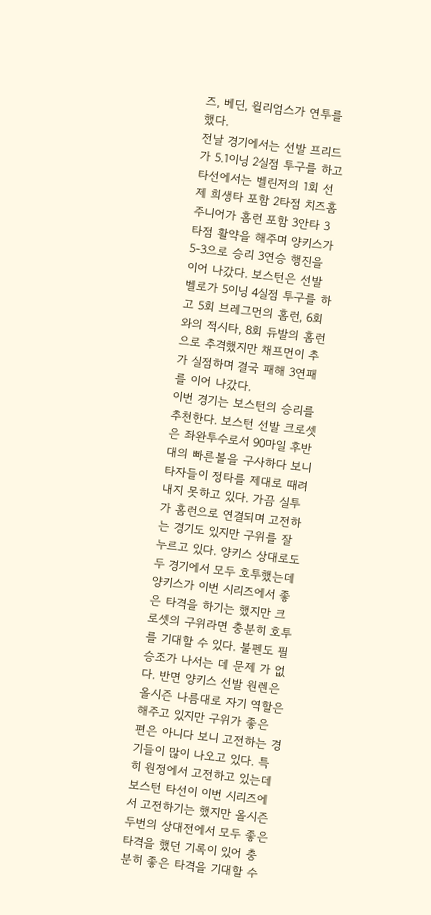즈, 베딘, 윌리엄스가 연투를 했다.
전날 경기에서는 선발 프리드가 5.1이닝 2실점 투구를 하고 타선에서는 벨린저의 1회 선제 희생타 포함 2타점 치즈홈 주니어가 홈런 포함 3안타 3타점 활약을 해주며 양키스가 5-3으로 승리 3연승 행진을 이어 나갔다. 보스턴은 선발 벨로가 5이닝 4실점 투구를 하고 5회 브레그먼의 홈런, 6회 와의 적시타, 8회 듀발의 홈런으로 추격했지만 채프먼이 추가 실점하며 결국 패해 3연패를 이어 나갔다.
이번 경기는 보스턴의 승리를 추천한다. 보스턴 선발 크로셋은 좌완투수로서 90마일 후반대의 빠른볼을 구사하다 보니 타자들이 정타를 제대로 때려내지 못하고 있다. 가끔 실투가 홈런으로 연결되며 고전하는 경기도 있지만 구위를 잘 누르고 있다. 양키스 상대로도 두 경기에서 모두 호투했는데 양키스가 이번 시리즈에서 좋은 타격을 하기는 했지만 크로셋의 구위라면 충분히 호투를 기대할 수 있다. 불펜도 필승조가 나서는 데 문제 가 없다. 반면 양키스 선발 원렌은 올시즌 나름대로 자기 역할은 해주고 있지만 구위가 좋은 편은 아니다 보니 고전하는 경기들이 많이 나오고 있다. 특히 원정에서 고전하고 있는데 보스턴 타선이 이번 시리즈에서 고전하기는 했지만 올시즌 두번의 상대전에서 모두 좋은 타격을 했던 기록이 있어 충분히 좋은 타격을 기대할 수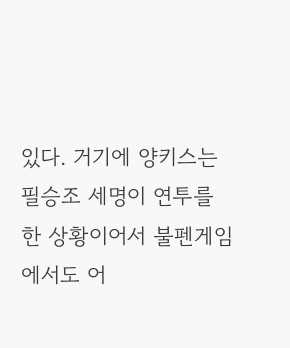있다. 거기에 양키스는 필승조 세명이 연투를 한 상황이어서 불펜게임에서도 어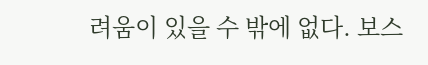려움이 있을 수 밖에 없다. 보스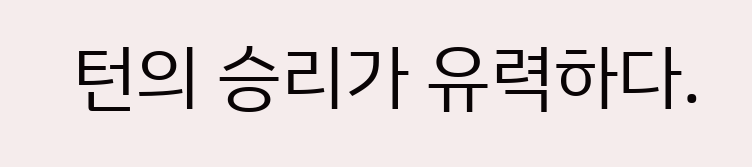턴의 승리가 유력하다.